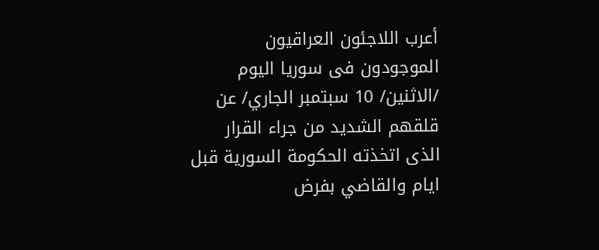أعرب اللاجئون العراقيون الموجودون فى سوريا اليوم /الاثنين/ 10 سبتمبر الجاري/ عن قلقهم الشديد من جراء القرار الذى اتخذته الحكومة السورية قبل ايام والقاضي بفرض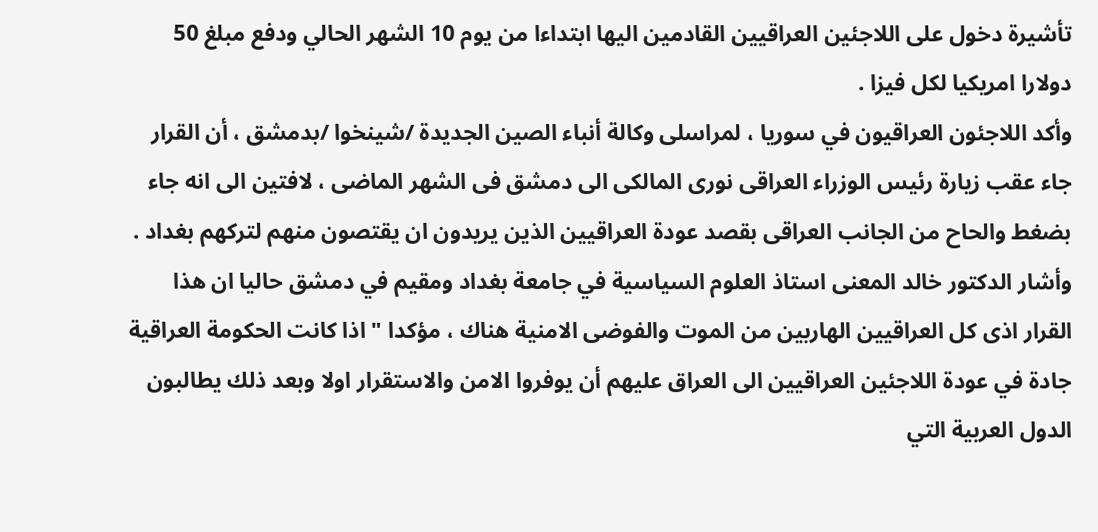تأشيرة دخول على اللاجئين العراقيين القادمين اليها ابتداءا من يوم 10 الشهر الحالي ودفع مبلغ 50 دولارا امريكيا لكل فيزا .
وأكد اللاجئون العراقيون في سوريا ، لمراسلى وكالة أنباء الصين الجديدة /شينخوا /بدمشق ، أن القرار جاء عقب زيارة رئيس الوزراء العراقى نورى المالكى الى دمشق فى الشهر الماضى ، لافتين الى انه جاء بضغط والحاح من الجانب العراقى بقصد عودة العراقيين الذين يريدون ان يقتصون منهم لتركهم بغداد .
وأشار الدكتور خالد المعنى استاذ العلوم السياسية في جامعة بغداد ومقيم في دمشق حاليا ان هذا القرار اذى كل العراقيين الهاربين من الموت والفوضى الامنية هناك ، مؤكدا " اذا كانت الحكومة العراقية جادة في عودة اللاجئين العراقيين الى العراق عليهم أن يوفروا الامن والاستقرار اولا وبعد ذلك يطالبون الدول العربية التي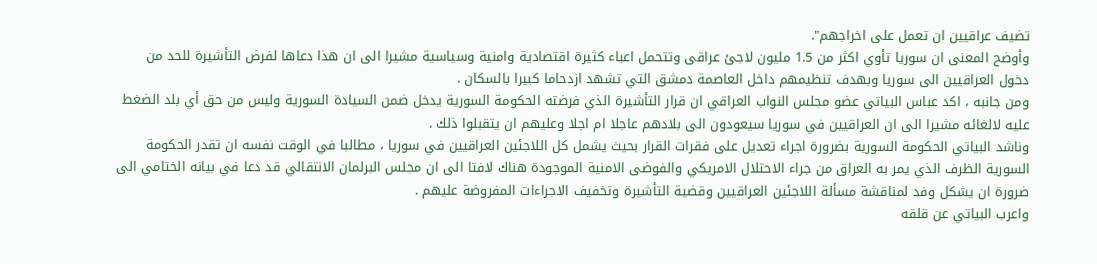تضيف عراقيين ان تعمل على اخراجهم".
وأوضح المعنى ان سوريا تأوي اكثر من 1.5 مليون لاجئ عراقى وتتحمل اعباء كثيرة اقتصادية وامنية وسياسية مشيرا الى ان هذا دعاها لفرض التأشيرة للحد من دخول العراقيين الى سوريا وبهدف تنظيمهم داخل العاصمة دمشق التي تشهد ازدحاما كبيرا بالسكان .
ومن جانبه ، اكد عباس البياتي عضو مجلس النواب العراقي ان قرار التأشيرة الذي فرضته الحكومة السورية يدخل ضمن السيادة السورية وليس من حق أي بلد الضغط عليه لالغائه مشيرا الى ان العراقيين في سوريا سيعودون الى بلادهم عاجلا ام اجلا وعليهم ان يتقبلوا ذلك .
وناشد البياتي الحكومة السورية بضرورة اجراء تعديل على فقرات القرار بحيث يشمل كل اللاجئين العراقيين في سوريا ، مطالبا في الوقت نفسه ان تقدر الحكومة السورية الظرف الذي يمر به العراق من جراء الاحتلال الامريكي والفوضى الامنية الموجودة هناك لافتا الى ان مجلس البرلمان الانتقالي قد دعا في بيانه الختامي الى ضرورة ان يشكل وفد لمناقشة مسألة اللاجئين العراقيين وقضية التأشيرة وتخفيف الاجراءات المفروضة عليهم .
واعرب البياتي عن قلقه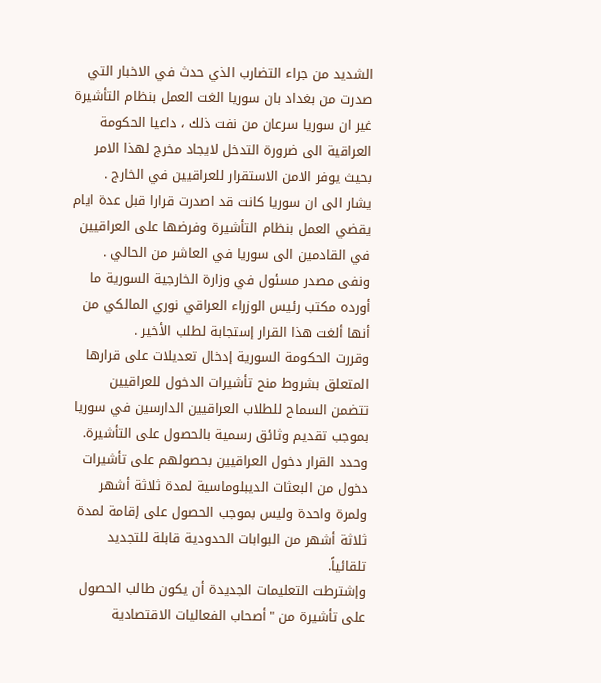الشديد من جراء التضارب الذي حدث في الاخبار التي صدرت من بغداد بان سوريا الغت العمل بنظام التأشيرة غير ان سوريا سرعان من نفت ذلك ، داعيا الحكومة العراقية الى ضرورة التدخل لايجاد مخرج لهذا الامر بحيث يوفر الامن الاستقرار للعراقيين في الخارج .
يشار الى ان سوريا كانت قد اصدرت قرارا قبل عدة ايام يقضي العمل بنظام التأشيرة وفرضها على العراقيين في القادمين الى سوريا في العاشر من الحالي .
ونفى مصدر مسئول في وزارة الخارجية السورية ما أورده مكتب رئيس الوزراء العراقي نوري المالكي من أنها ألغت هذا القرار إستجابة لطلب الأخير .
وقررت الحكومة السورية إدخال تعديلات على قرارها المتعلق بشروط منح تأشيرات الدخول للعراقيين تتضمن السماح للطلاب العراقيين الدارسين في سوريا بموجب تقديم وثائق رسمية بالحصول على التأشيرة.
وحدد القرار دخول العراقيين بحصولهم على تأشيرات دخول من البعثات الديبلوماسية لمدة ثلاثة أشهر ولمرة واحدة وليس بموجب الحصول على إقامة لمدة ثلاثة أشهر من البوابات الحدودية قابلة للتجديد تلقائياً.
وإشترطت التعليمات الجديدة أن يكون طالب الحصول على تأشيرة من "أصحاب الفعاليات الاقتصادية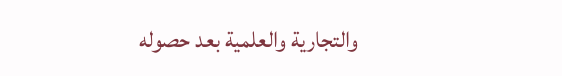والتجارية والعلمية بعد حصوله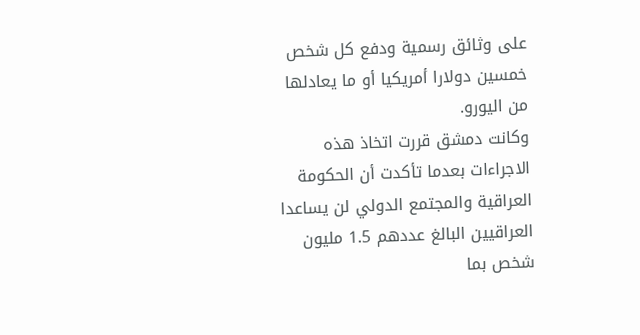على وثائق رسمية ودفع كل شخص خمسين دولارا أمريكيا أو ما يعادلها من اليورو.
وكانت دمشق قررت اتخاذ هذه الاجراءات بعدما تأكدت أن الحكومة العراقية والمجتمع الدولي لن يساعدا العراقيين البالغ عددهم 1.5 مليون شخص بما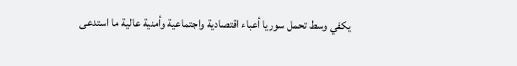يكفي وسط تحمل سوريا أعباء اقتصادية واجتماعية وأمنية عالية ما استدعى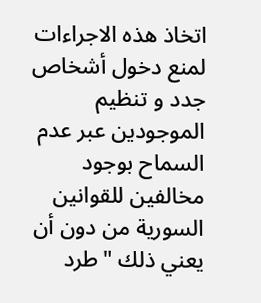اتخاذ هذه الاجراءات لمنع دخول أشخاص جدد و تنظيم الموجودين عبر عدم السماح بوجود مخالفين للقوانين السورية من دون أن يعني ذلك "طرد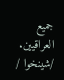جميع العراقيين. /شينخوا /